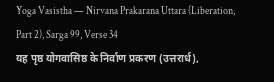Yoga Vasistha — Nirvana Prakarana Uttara (Liberation, Part 2), Sarga 99, Verse 34
यह पृष्ठ योगवासिष्ठ के निर्वाण प्रकरण (उत्तरार्ध),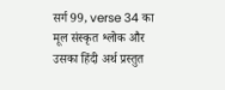सर्ग 99, verse 34 का मूल संस्कृत श्लोक और उसका हिंदी अर्थ प्रस्तुत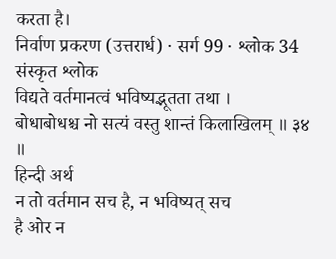करता है।
निर्वाण प्रकरण (उत्तरार्ध) · सर्ग 99 · श्लोक 34
संस्कृत श्लोक
विद्यते वर्तमानत्वं भविष्यद्भूतता तथा ।
बोधाबोधश्च नो सत्यं वस्तु शान्तं किलाखिलम् ॥ ३४ ॥
हिन्दी अर्थ
न तो वर्तमान सच है, न भविष्यत् सच
है ओर न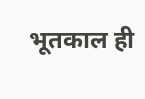भूतकाल ही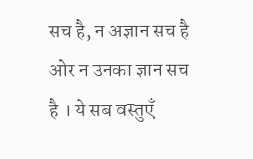सच है, न अज्ञान सच है ओर न उनका ज्ञान सच है । ये सब वस्तुएँ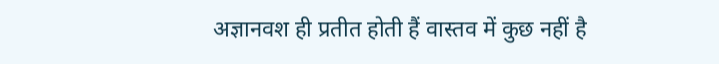अज्ञानवश ही प्रतीत होती हैं वास्तव में कुछ नहीं है